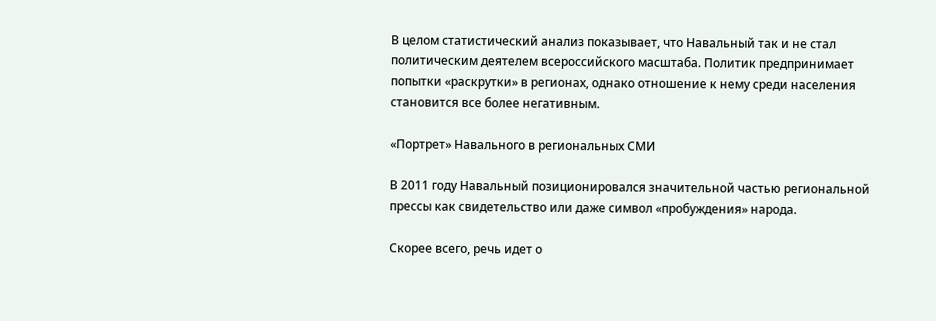В целом статистический анализ показывает, что Навальный так и не стал политическим деятелем всероссийского масштаба. Политик предпринимает попытки «раскрутки» в регионах, однако отношение к нему среди населения становится все более негативным.

«Портрет» Навального в региональных СМИ

В 2011 году Навальный позиционировался значительной частью региональной прессы как свидетельство или даже символ «пробуждения» народа.

Скорее всего, речь идет о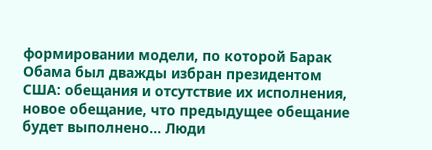формировании модели, по которой Барак Обама был дважды избран президентом США: обещания и отсутствие их исполнения, новое обещание, что предыдущее обещание будет выполнено… Люди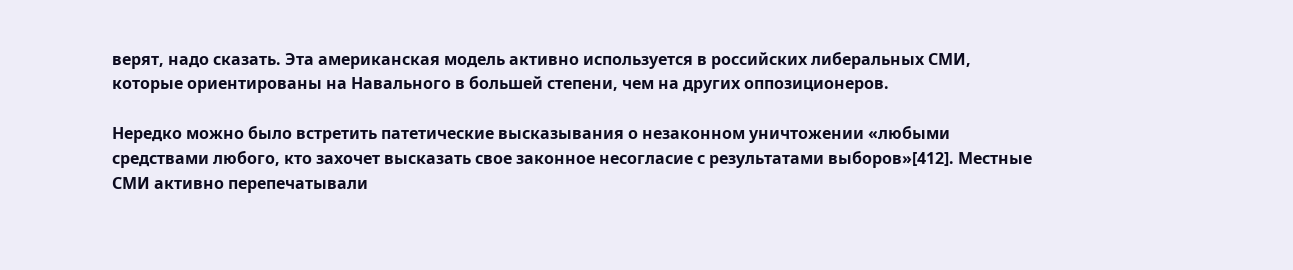верят, надо сказать. Эта американская модель активно используется в российских либеральных СМИ, которые ориентированы на Навального в большей степени, чем на других оппозиционеров.

Нередко можно было встретить патетические высказывания о незаконном уничтожении «любыми средствами любого, кто захочет высказать свое законное несогласие с результатами выборов»[412]. Местные СМИ активно перепечатывали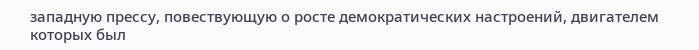западную прессу, повествующую о росте демократических настроений, двигателем которых был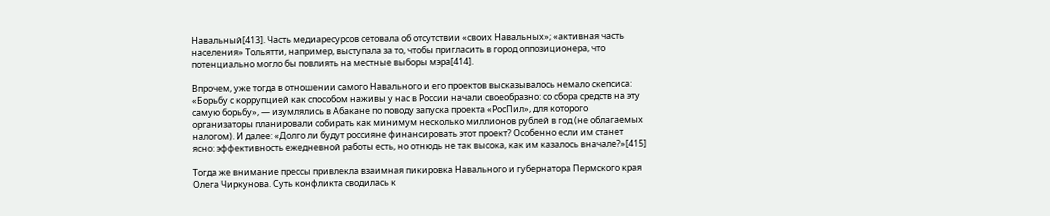Навальный[413]. Часть медиаресурсов сетовала об отсутствии «своих Навальных»; «активная часть населения» Тольятти, например, выступала за то, чтобы пригласить в город оппозиционера, что потенциально могло бы повлиять на местные выборы мэра[414].

Впрочем, уже тогда в отношении самого Навального и его проектов высказывалось немало скепсиса: «Борьбу с коррупцией как способом наживы у нас в России начали своеобразно: со сбора средств на эту самую борьбу», — изумлялись в Абакане по поводу запуска проекта «РосПил», для которого организаторы планировали собирать как минимум несколько миллионов рублей в год (не облагаемых налогом). И далее: «Долго ли будут россияне финансировать этот проект? Особенно если им станет ясно: эффективность ежедневной работы есть, но отнюдь не так высока, как им казалось вначале?»[415]

Тогда же внимание прессы привлекла взаимная пикировка Навального и губернатора Пермского края Олега Чиркунова. Суть конфликта сводилась к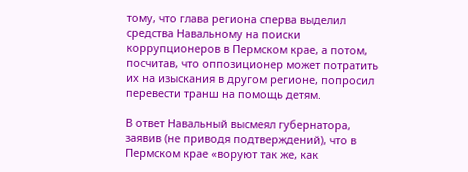тому, что глава региона сперва выделил средства Навальному на поиски коррупционеров в Пермском крае, а потом, посчитав, что оппозиционер может потратить их на изыскания в другом регионе, попросил перевести транш на помощь детям.

В ответ Навальный высмеял губернатора, заявив (не приводя подтверждений), что в Пермском крае «воруют так же, как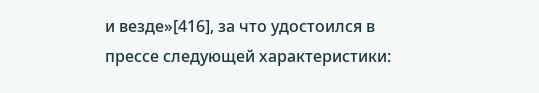и везде»[416], за что удостоился в прессе следующей характеристики: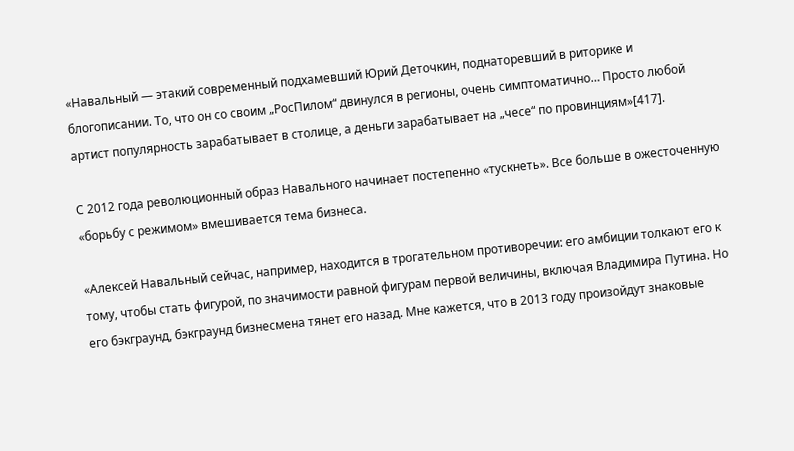«Навальный — этакий современный подхамевший Юрий Деточкин, поднаторевший в риторике и блогописании. То, что он со своим „РосПилом“ двинулся в регионы, очень симптоматично… Просто любой артист популярность зарабатывает в столице, а деньги зарабатывает на „чесе“ по провинциям»[417].

С 2012 года революционный образ Навального начинает постепенно «тускнеть». Все больше в ожесточенную «борьбу с режимом» вмешивается тема бизнеса.

«Алексей Навальный сейчас, например, находится в трогательном противоречии: его амбиции толкают его к тому, чтобы стать фигурой, по значимости равной фигурам первой величины, включая Владимира Путина. Но его бэкграунд, бэкграунд бизнесмена тянет его назад. Мне кажется, что в 2013 году произойдут знаковые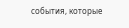события, которые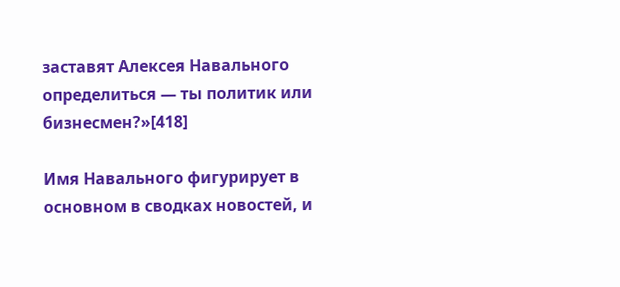заставят Алексея Навального определиться — ты политик или бизнесмен?»[418]

Имя Навального фигурирует в основном в сводках новостей, и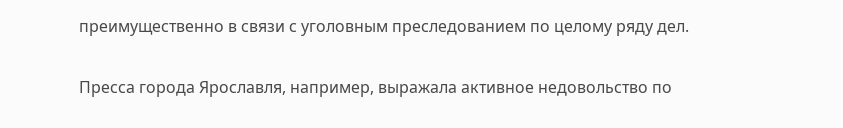преимущественно в связи с уголовным преследованием по целому ряду дел.

Пресса города Ярославля, например, выражала активное недовольство по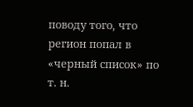поводу того, что регион попал в «черный список» по т. н.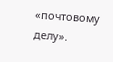«почтовому делу».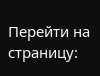Перейти на страницу: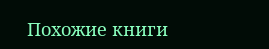Похожие книги